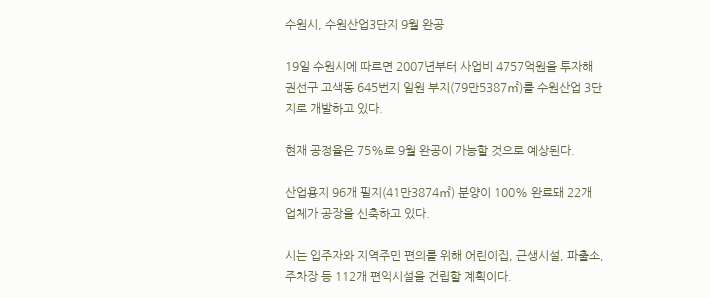수원시, 수원산업3단지 9월 완공

19일 수원시에 따르면 2007년부터 사업비 4757억원을 투자해 권선구 고색동 645번지 일원 부지(79만5387㎡)를 수원산업 3단지로 개발하고 있다.

현재 공정율은 75%로 9월 완공이 가능할 것으로 예상된다.

산업용지 96개 필지(41만3874㎡) 분양이 100% 완료돼 22개 업체가 공장을 신축하고 있다.

시는 입주자와 지역주민 편의를 위해 어린이집, 근생시설, 파출소, 주차장 등 112개 편익시설을 건립할 계획이다.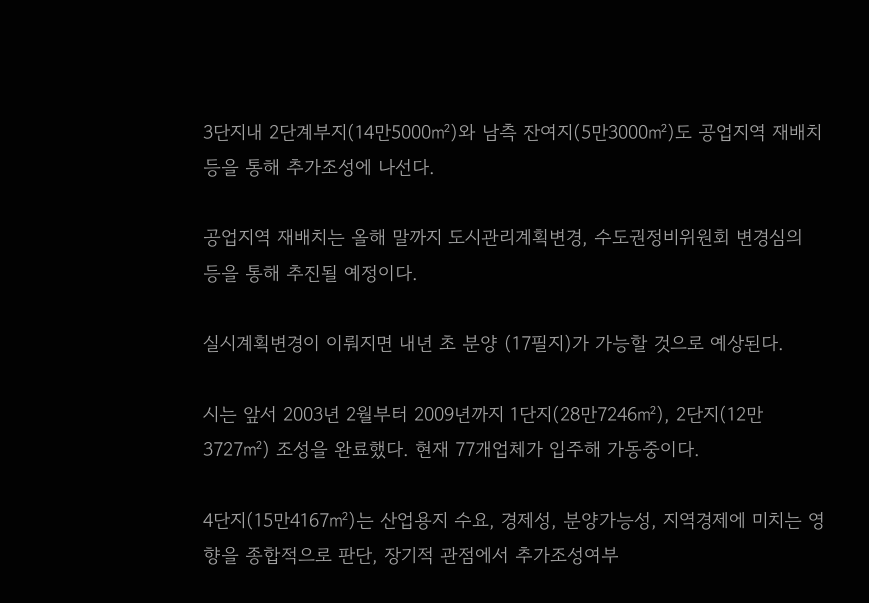3단지내 2단계부지(14만5000㎡)와 남측 잔여지(5만3000㎡)도 공업지역 재배치 등을 통해 추가조성에 나선다.

공업지역 재배치는 올해 말까지 도시관리계획변경, 수도권정비위원회 변경심의 등을 통해 추진될 예정이다.

실시계획변경이 이뤄지면 내년 초 분양 (17필지)가 가능할 것으로 예상된다.

시는 앞서 2003년 2월부터 2009년까지 1단지(28만7246㎡), 2단지(12만3727㎡) 조성을 완료했다. 현재 77개업체가 입주해 가동중이다.

4단지(15만4167㎡)는 산업용지 수요, 경제성, 분양가능성, 지역경제에 미치는 영향을 종합적으로 판단, 장기적 관점에서 추가조성여부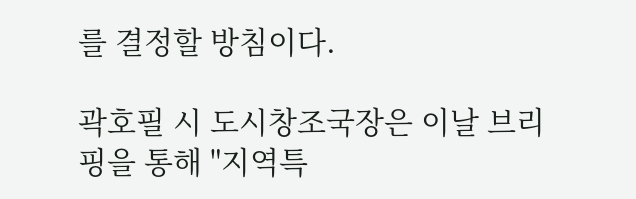를 결정할 방침이다.

곽호필 시 도시창조국장은 이날 브리핑을 통해 "지역특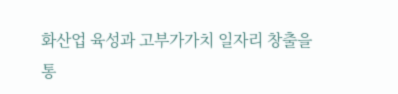화산업 육성과 고부가가치 일자리 창출을 통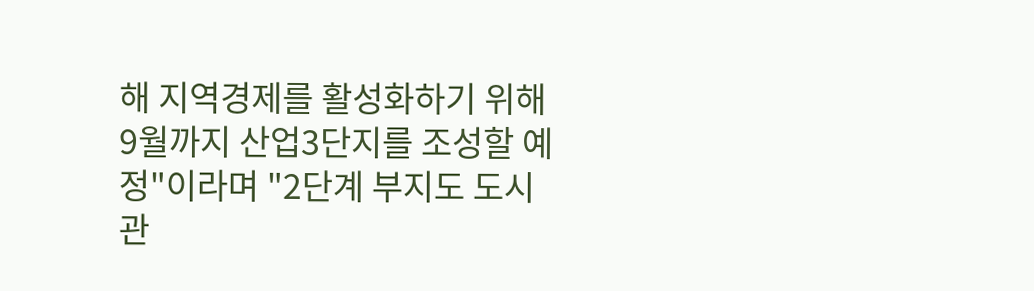해 지역경제를 활성화하기 위해 9월까지 산업3단지를 조성할 예정"이라며 "2단계 부지도 도시관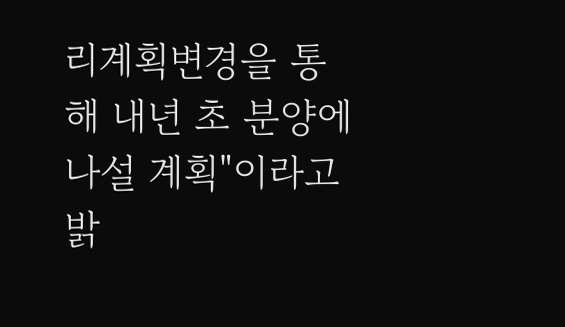리계획변경을 통해 내년 초 분양에 나설 계획"이라고 밝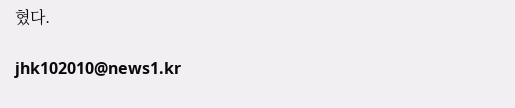혔다.

jhk102010@news1.kr